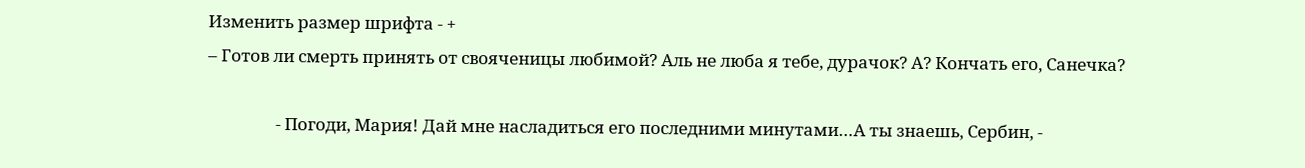Изменить размер шрифта - +
– Готов ли смерть принять от свояченицы любимой? Аль не люба я тебе, дурачок? А? Кончать его, Санечка?

                 - Погоди, Мария! Дай мне насладиться его последними минутами…А ты знаешь, Сербин, -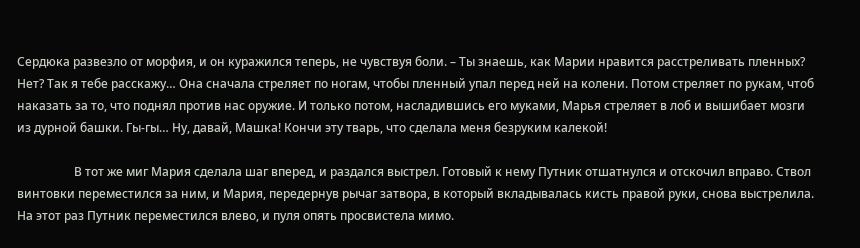Сердюка развезло от морфия, и он куражился теперь, не чувствуя боли. – Ты знаешь, как Марии нравится расстреливать пленных? Нет? Так я тебе расскажу… Она сначала стреляет по ногам, чтобы пленный упал перед ней на колени. Потом стреляет по рукам, чтоб наказать за то, что поднял против нас оружие. И только потом, насладившись его муками, Марья стреляет в лоб и вышибает мозги из дурной башки. Гы-гы… Ну, давай, Машка! Кончи эту тварь, что сделала меня безруким калекой!

                   В тот же миг Мария сделала шаг вперед, и раздался выстрел. Готовый к нему Путник отшатнулся и отскочил вправо. Ствол винтовки переместился за ним, и Мария, передернув рычаг затвора, в который вкладывалась кисть правой руки, снова выстрелила. На этот раз Путник переместился влево, и пуля опять просвистела мимо.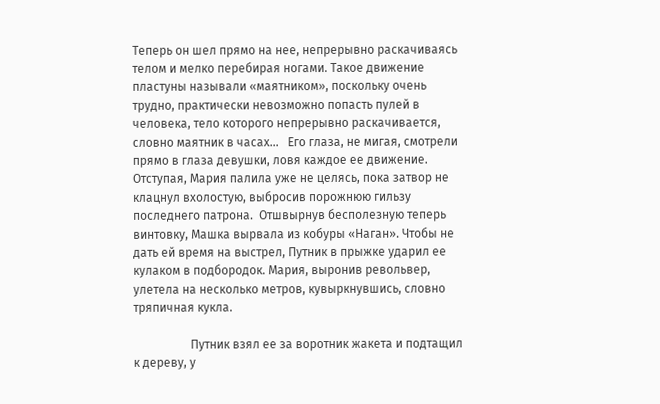Теперь он шел прямо на нее, непрерывно раскачиваясь телом и мелко перебирая ногами. Такое движение пластуны называли «маятником», поскольку очень трудно, практически невозможно попасть пулей в человека, тело которого непрерывно раскачивается, словно маятник в часах…   Его глаза, не мигая, смотрели прямо в глаза девушки, ловя каждое ее движение. Отступая, Мария палила уже не целясь, пока затвор не клацнул вхолостую, выбросив порожнюю гильзу последнего патрона.  Отшвырнув бесполезную теперь винтовку, Машка вырвала из кобуры «Наган». Чтобы не дать ей время на выстрел, Путник в прыжке ударил ее кулаком в подбородок. Мария, выронив револьвер, улетела на несколько метров, кувыркнувшись, словно тряпичная кукла.

                   Путник взял ее за воротник жакета и подтащил к дереву, у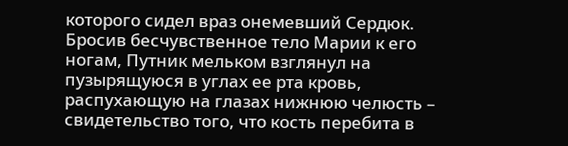которого сидел враз онемевший Сердюк. Бросив бесчувственное тело Марии к его ногам, Путник мельком взглянул на пузырящуюся в углах ее рта кровь, распухающую на глазах нижнюю челюсть – свидетельство того, что кость перебита в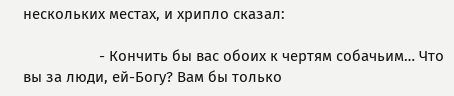нескольких местах, и хрипло сказал:

                   - Кончить бы вас обоих к чертям собачьим… Что вы за люди, ей-Богу? Вам бы только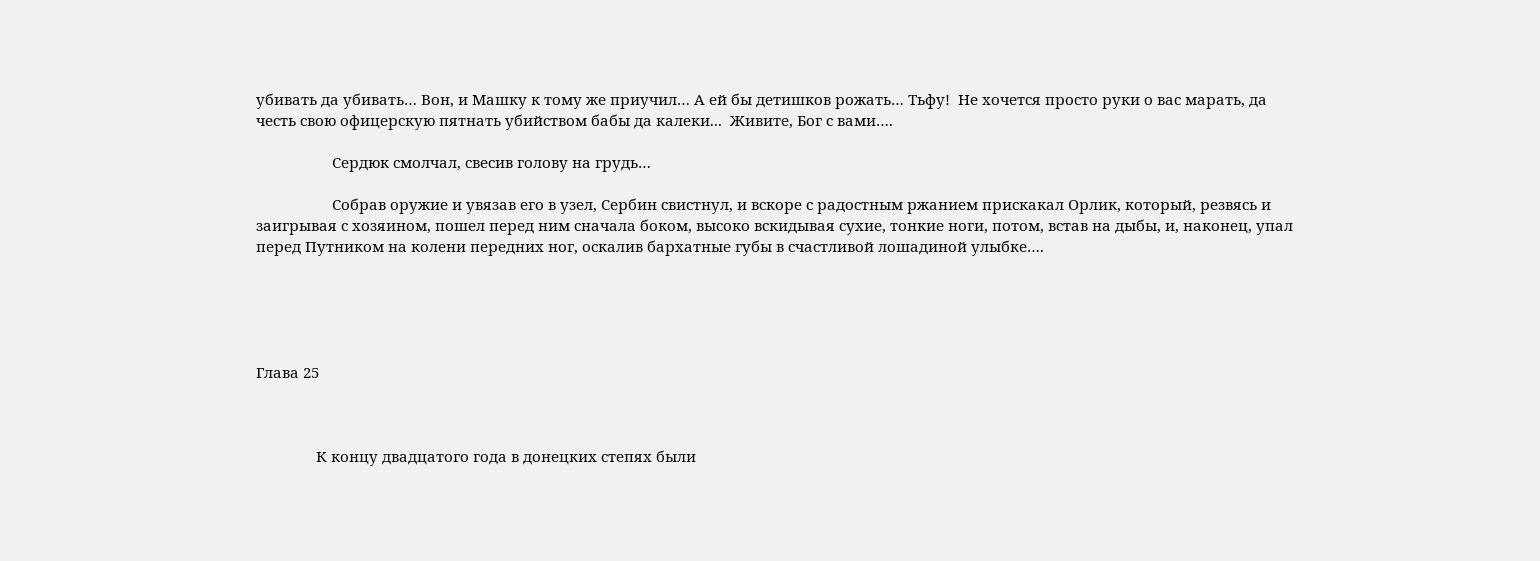убивать да убивать… Вон, и Машку к тому же приучил… А ей бы детишков рожать… Тьфу!  Не хочется просто руки о вас марать, да честь свою офицерскую пятнать убийством бабы да калеки...  Живите, Бог с вами….

                   Сердюк смолчал, свесив голову на грудь…

                   Собрав оружие и увязав его в узел, Сербин свистнул, и вскоре с радостным ржанием прискакал Орлик, который, резвясь и заигрывая с хозяином, пошел перед ним сначала боком, высоко вскидывая сухие, тонкие ноги, потом, встав на дыбы, и, наконец, упал перед Путником на колени передних ног, оскалив бархатные губы в счастливой лошадиной улыбке….





Глава 25



               К концу двадцатого года в донецких степях были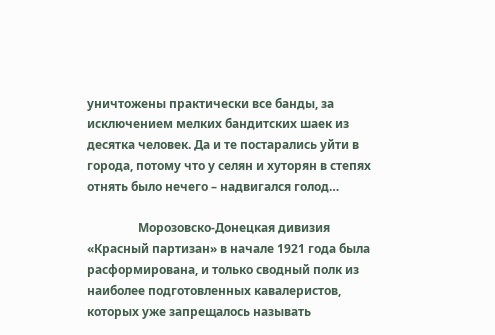уничтожены практически все банды, за исключением мелких бандитских шаек из десятка человек. Да и те постарались уйти в города, потому что у селян и хуторян в степях отнять было нечего – надвигался голод…

                 Морозовско-Донецкая дивизия «Красный партизан» в начале 1921 года была расформирована, и только сводный полк из наиболее подготовленных кавалеристов, которых уже запрещалось называть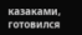казаками, готовился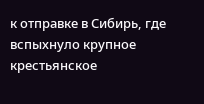к отправке в Сибирь, где вспыхнуло крупное крестьянское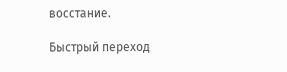восстание.

Быстрый переход